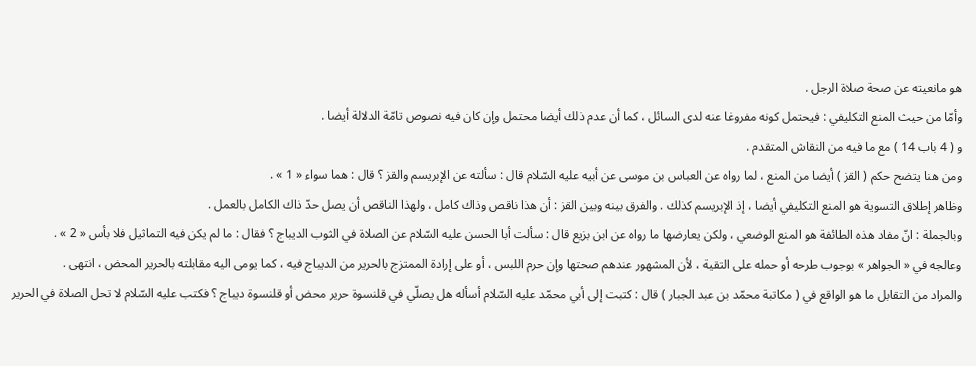هو مانعيته عن صحة صلاة الرجل .
وأمّا من حيث المنع التكليفي : فيحتمل كونه مفروغا عنه لدى السائل ، كما أن عدم ذلك أيضا محتمل وإن كان فيه نصوص تامّة الدلالة أيضا .
و ( 4 باب 14 ) مع ما فيه من النقاش المتقدم .
ومن هنا يتضح حكم ( القز ) أيضا من المنع ، لما رواه عن العباس بن موسى عن أبيه عليه السّلام قال : سألته عن الإبريسم والقز ؟ قال : هما سواء « 1 » .
وظاهر إطلاق التسوية هو المنع التكليفي أيضا ، إذ الإبريسم كذلك . والفرق بينه وبين القز : أن هذا ناقص وذاك كامل ، ولهذا الناقص أن يصل حدّ ذاك الكامل بالعمل .
وبالجملة : انّ مفاد هذه الطائفة هو المنع الوضعي ، ولكن يعارضها ما رواه عن ابن بزيع قال : سألت أبا الحسن عليه السّلام عن الصلاة في الثوب الديباج ؟ فقال : ما لم يكن فيه التماثيل فلا بأس « 2 » .
وعالجه في « الجواهر » بوجوب طرحه أو حمله على التقية ، لأن المشهور عندهم صحتها وإن حرم اللبس ، أو على إرادة الممتزج بالحرير من الديباج فيه ، كما يومى اليه مقابلته بالحرير المحض ، انتهى .
والمراد من التقابل ما هو الواقع في ( مكاتبة محمّد بن عبد الجبار ) قال : كتبت إلى أبي محمّد عليه السّلام أسأله هل يصلّي في قلنسوة حرير محض أو قلنسوة ديباج ؟ فكتب عليه السّلام لا تحل الصلاة في الحرير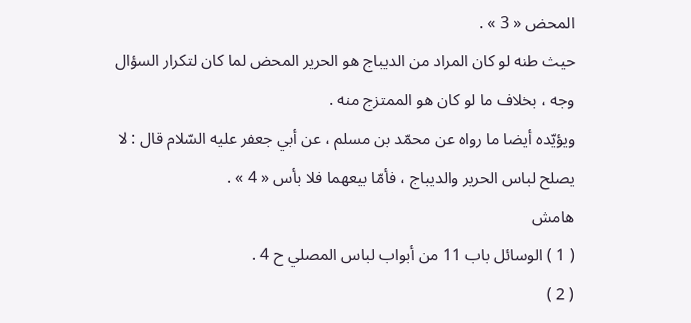المحض « 3 » .
حيث طنه لو كان المراد من الديباج هو الحرير المحض لما كان لتكرار السؤال وجه ، بخلاف ما لو كان هو الممتزج منه .
ويؤيّده أيضا ما رواه عن محمّد بن مسلم ، عن أبي جعفر عليه السّلام قال : لا يصلح لباس الحرير والديباج ، فأمّا بيعهما فلا بأس « 4 » .
هامش
( 1 ) الوسائل باب 11 من أبواب لباس المصلي ح 4 .
( 2 )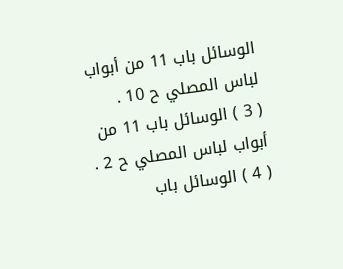الوسائل باب 11 من أبواب لباس المصلي ح 10 .
( 3 ) الوسائل باب 11 من أبواب لباس المصلي ح 2 .
( 4 ) الوسائل باب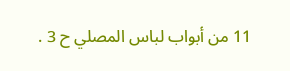11 من أبواب لباس المصلي ح 3 .